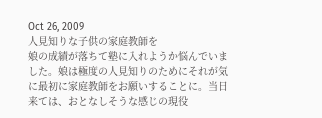Oct 26, 2009
人見知りな子供の家庭教師を
娘の成績が落ちて塾に入れようか悩んでいました。娘は極度の人見知りのためにそれが気に最初に家庭教師をお願いすることに。当日来ては、おとなしそうな感じの現役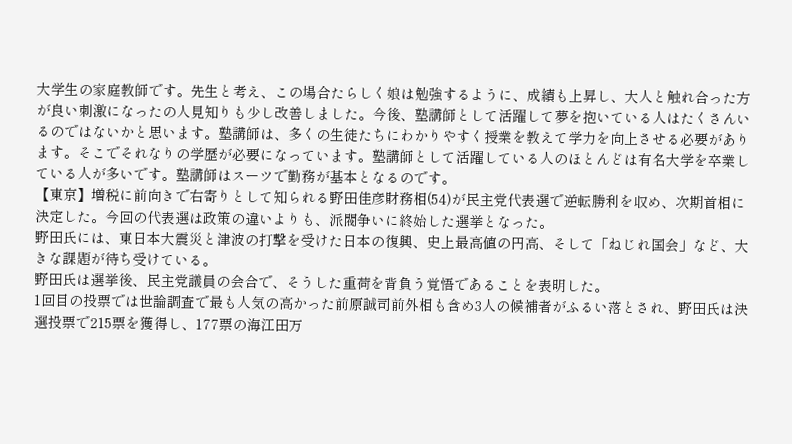大学生の家庭教師です。先生と考え、この場合たらしく娘は勉強するように、成績も上昇し、大人と触れ合った方が良い刺激になったの人見知りも少し改善しました。今後、塾講師として活躍して夢を抱いている人はたくさんいるのではないかと思います。塾講師は、多くの生徒たちにわかりやすく授業を教えて学力を向上させる必要があります。そこでそれなりの学歴が必要になっています。塾講師として活躍している人のほとんどは有名大学を卒業している人が多いです。塾講師はスーツで勤務が基本となるのです。
【東京】増税に前向きで右寄りとして知られる野田佳彦財務相(54)が民主党代表選で逆転勝利を収め、次期首相に決定した。今回の代表選は政策の違いよりも、派閥争いに終始した選挙となった。
野田氏には、東日本大震災と津波の打撃を受けた日本の復興、史上最高値の円高、そして「ねじれ国会」など、大きな課題が待ち受けている。
野田氏は選挙後、民主党議員の会合で、そうした重荷を背負う覚悟であることを表明した。
1回目の投票では世論調査で最も人気の高かった前原誠司前外相も含め3人の候補者がふるい落とされ、野田氏は決選投票で215票を獲得し、177票の海江田万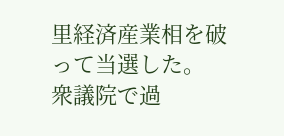里経済産業相を破って当選した。
衆議院で過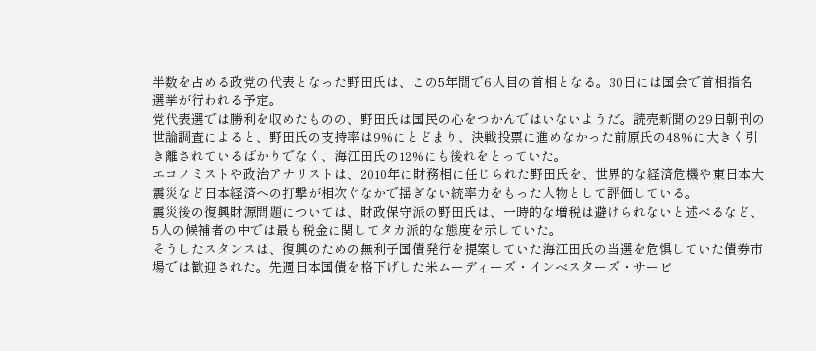半数を占める政党の代表となった野田氏は、この5年間で6人目の首相となる。30日には国会で首相指名選挙が行われる予定。
党代表選では勝利を収めたものの、野田氏は国民の心をつかんではいないようだ。読売新聞の29日朝刊の世論調査によると、野田氏の支持率は9%にとどまり、決戦投票に進めなかった前原氏の48%に大きく引き離されているばかりでなく、海江田氏の12%にも後れをとっていた。
エコノミストや政治アナリストは、2010年に財務相に任じられた野田氏を、世界的な経済危機や東日本大震災など日本経済への打撃が相次ぐなかで揺ぎない統率力をもった人物として評価している。
震災後の復興財源問題については、財政保守派の野田氏は、一時的な増税は避けられないと述べるなど、5人の候補者の中では最も税金に関してタカ派的な態度を示していた。
そうしたスタンスは、復興のための無利子国債発行を提案していた海江田氏の当選を危惧していた債券市場では歓迎された。先週日本国債を格下げした米ムーディーズ・インベスターズ・サービ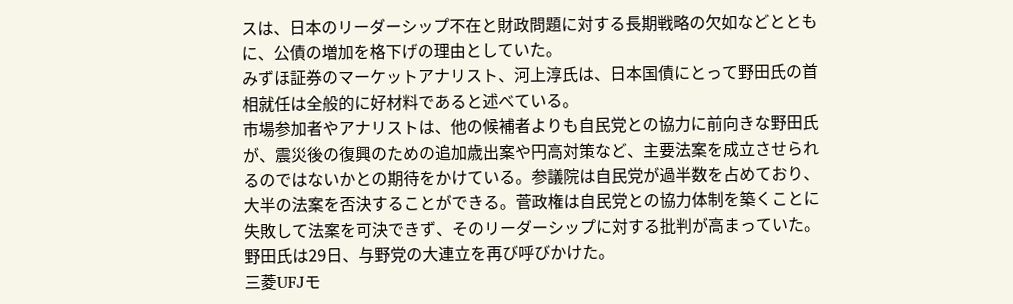スは、日本のリーダーシップ不在と財政問題に対する長期戦略の欠如などとともに、公債の増加を格下げの理由としていた。
みずほ証券のマーケットアナリスト、河上淳氏は、日本国債にとって野田氏の首相就任は全般的に好材料であると述べている。
市場参加者やアナリストは、他の候補者よりも自民党との協力に前向きな野田氏が、震災後の復興のための追加歳出案や円高対策など、主要法案を成立させられ るのではないかとの期待をかけている。参議院は自民党が過半数を占めており、大半の法案を否決することができる。菅政権は自民党との協力体制を築くことに 失敗して法案を可決できず、そのリーダーシップに対する批判が高まっていた。
野田氏は29日、与野党の大連立を再び呼びかけた。
三菱UFJモ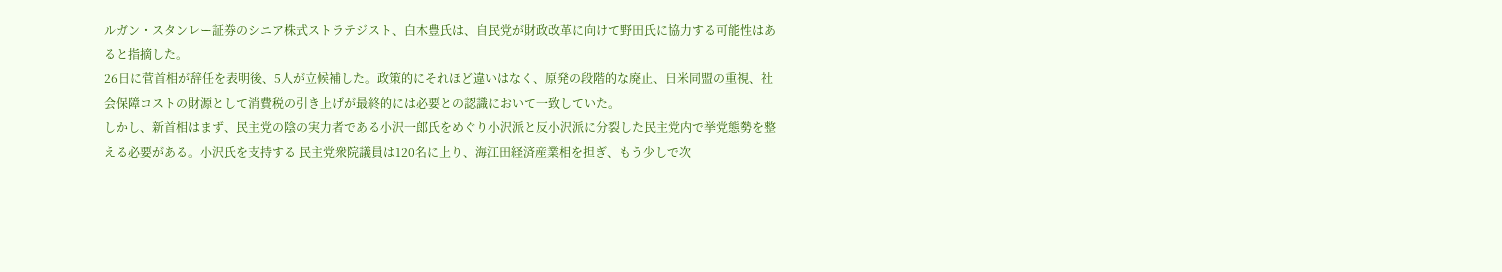ルガン・スタンレー証券のシニア株式ストラテジスト、白木豊氏は、自民党が財政改革に向けて野田氏に協力する可能性はあると指摘した。
26日に菅首相が辞任を表明後、5人が立候補した。政策的にそれほど違いはなく、原発の段階的な廃止、日米同盟の重視、社会保障コストの財源として消費税の引き上げが最終的には必要との認識において一致していた。
しかし、新首相はまず、民主党の陰の実力者である小沢一郎氏をめぐり小沢派と反小沢派に分裂した民主党内で挙党態勢を整える必要がある。小沢氏を支持する 民主党衆院議員は120名に上り、海江田経済産業相を担ぎ、もう少しで次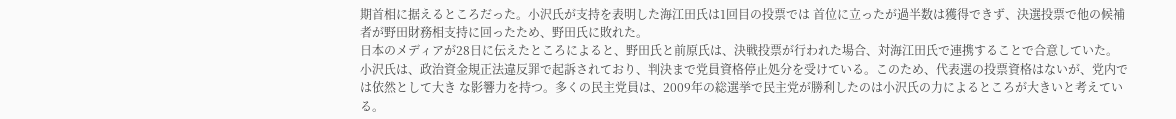期首相に据えるところだった。小沢氏が支持を表明した海江田氏は1回目の投票では 首位に立ったが過半数は獲得できず、決選投票で他の候補者が野田財務相支持に回ったため、野田氏に敗れた。
日本のメディアが28日に伝えたところによると、野田氏と前原氏は、決戦投票が行われた場合、対海江田氏で連携することで合意していた。
小沢氏は、政治資金規正法違反罪で起訴されており、判決まで党員資格停止処分を受けている。このため、代表選の投票資格はないが、党内では依然として大き な影響力を持つ。多くの民主党員は、2009年の総選挙で民主党が勝利したのは小沢氏の力によるところが大きいと考えている。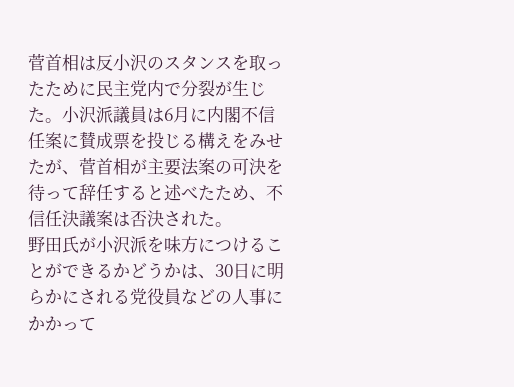菅首相は反小沢のスタンスを取ったために民主党内で分裂が生じた。小沢派議員は6月に内閣不信任案に賛成票を投じる構えをみせたが、菅首相が主要法案の可決を待って辞任すると述べたため、不信任決議案は否決された。
野田氏が小沢派を味方につけることができるかどうかは、30日に明らかにされる党役員などの人事にかかって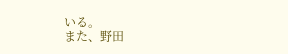いる。
また、野田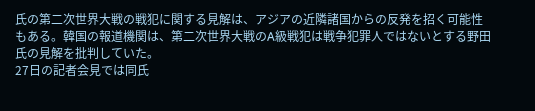氏の第二次世界大戦の戦犯に関する見解は、アジアの近隣諸国からの反発を招く可能性もある。韓国の報道機関は、第二次世界大戦のA級戦犯は戦争犯罪人ではないとする野田氏の見解を批判していた。
27日の記者会見では同氏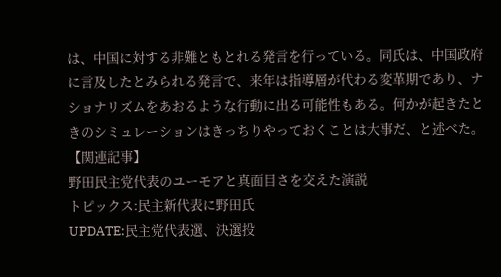は、中国に対する非難ともとれる発言を行っている。同氏は、中国政府に言及したとみられる発言で、来年は指導層が代わる変革期であり、ナショナリズムをあおるような行動に出る可能性もある。何かが起きたときのシミュレーションはきっちりやっておくことは大事だ、と述べた。
【関連記事】
野田民主党代表のユーモアと真面目さを交えた演説
トピックス:民主新代表に野田氏
UPDATE:民主党代表選、決選投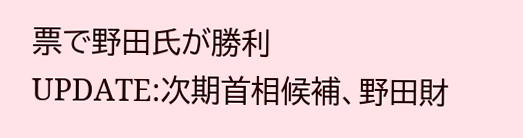票で野田氏が勝利
UPDATE:次期首相候補、野田財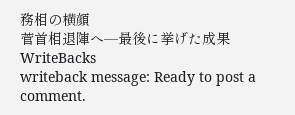務相の横顔
菅首相退陣へ─最後に挙げた成果
WriteBacks
writeback message: Ready to post a comment.